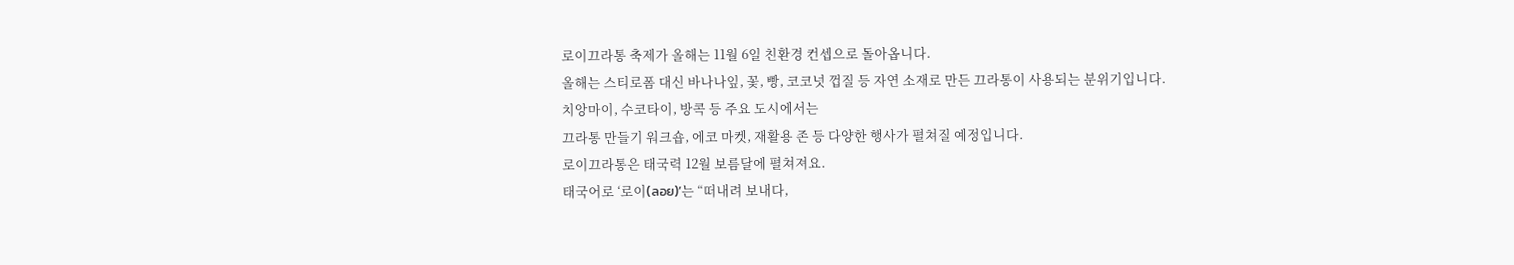로이끄라통 축제가 올해는 11월 6일 친환경 컨셉으로 돌아옵니다.
올해는 스티로폼 대신 바나나잎, 꽃, 빵, 코코넛 껍질 등 자연 소재로 만든 끄라통이 사용되는 분위기입니다.
치앙마이, 수코타이, 방콕 등 주요 도시에서는
끄라통 만들기 워크숍, 에코 마켓, 재활용 존 등 다양한 행사가 펼쳐질 예정입니다.
로이끄라통은 태국력 12월 보름달에 펼쳐져요.
태국어로 ‘로이(ลอย)’는 “떠내려 보내다,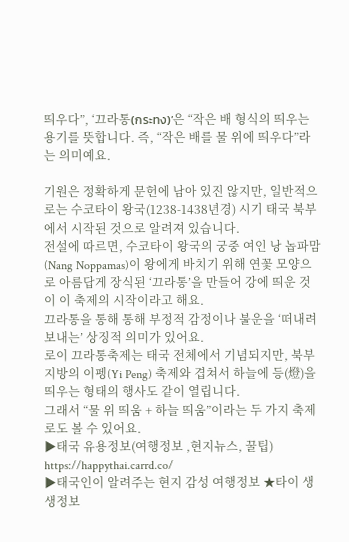띄우다”, ‘끄라통(กระทง)’은 “작은 배 형식의 띄우는 용기를 뜻합니다. 즉, “작은 배를 물 위에 띄우다”라는 의미예요.

기원은 정확하게 문헌에 남아 있진 않지만, 일반적으로는 수코타이 왕국(1238-1438년경) 시기 태국 북부에서 시작된 것으로 알려져 있습니다.
전설에 따르면, 수코타이 왕국의 궁중 여인 낭 놉파맘(Nang Noppamas)이 왕에게 바치기 위해 연꽃 모양으로 아름답게 장식된 ‘끄라통’을 만들어 강에 띄운 것이 이 축제의 시작이라고 해요.
끄라통을 통해 통해 부정적 감정이나 불운을 ‘떠내려 보내는’ 상징적 의미가 있어요.
로이 끄라통축제는 태국 전체에서 기념되지만, 북부지방의 이펭(Yi Peng) 축제와 겹쳐서 하늘에 등(燈)을 띄우는 형태의 행사도 같이 열립니다.
그래서 “물 위 띄움 + 하늘 띄움”이라는 두 가지 축제로도 볼 수 있어요.
▶태국 유용정보(여행정보 ,현지뉴스, 꿀팁)
https://happythai.carrd.co/
▶태국인이 알려주는 현지 감성 여행정보 ★타이 생생정보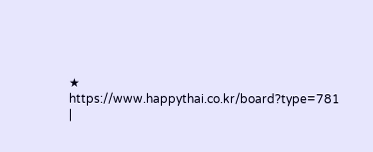★
https://www.happythai.co.kr/board?type=781 |